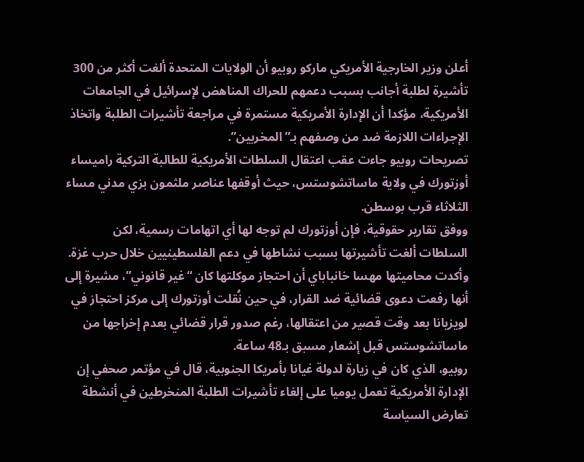أعلن وزير الخارجية الأمريكي ماركو روبيو أن الولايات المتحدة ألغت أكثر من 300 تأشيرة لطلبة أجانب بسبب دعمهم للحراك المناهض لإسرائيل في الجامعات الأمريكية، مؤكدا أن الإدارة الأمريكية مستمرة في مراجعة تأشيرات الطلبة واتخاذ الإجراءات اللازمة ضد من وصفهم بـ”المخربين”.
تصريحات روبيو جاءت عقب اعتقال السلطات الأمريكية للطالبة التركية راميساء أوزتورك في ولاية ماساتشوستس، حيث أوقفها عناصر ملثمون بزي مدني مساء الثلاثاء قرب بوسطن.
ووفق تقارير حقوقية، فإن أوزتورك لم توجه لها أي اتهامات رسمية، لكن السلطات ألغت تأشيرتها بسبب نشاطها في دعم الفلسطينيين خلال حرب غزة.
وأكدت محاميتها مهسا خانباباي أن احتجاز موكلتها كان “غير قانوني”، مشيرة إلى أنها رفعت دعوى قضائية ضد القرار، في حين نُقلت أوزتورك إلى مركز احتجاز في لويزيانا بعد وقت قصير من اعتقالها، رغم صدور قرار قضائي بعدم إخراجها من ماساتشوستس قبل إشعار مسبق بـ48 ساعة.
روبيو، الذي كان في زيارة لدولة غيانا بأمريكا الجنوبية، قال في مؤتمر صحفي إن الإدارة الأمريكية تعمل يوميا على إلغاء تأشيرات الطلبة المنخرطين في أنشطة تعارض السياسة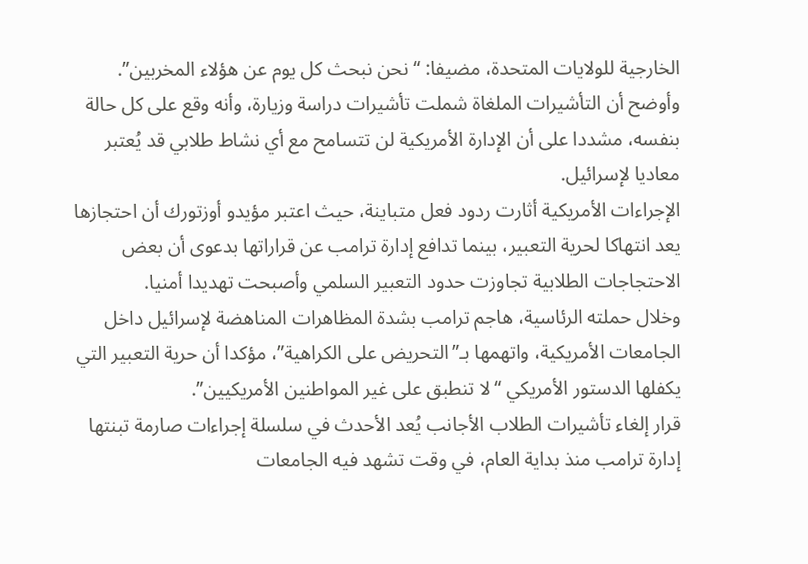الخارجية للولايات المتحدة، مضيفا: “نحن نبحث كل يوم عن هؤلاء المخربين”.
وأوضح أن التأشيرات الملغاة شملت تأشيرات دراسة وزيارة، وأنه وقع على كل حالة بنفسه، مشددا على أن الإدارة الأمريكية لن تتسامح مع أي نشاط طلابي قد يُعتبر معاديا لإسرائيل.
الإجراءات الأمريكية أثارت ردود فعل متباينة، حيث اعتبر مؤيدو أوزتورك أن احتجازها يعد انتهاكا لحرية التعبير، بينما تدافع إدارة ترامب عن قراراتها بدعوى أن بعض الاحتجاجات الطلابية تجاوزت حدود التعبير السلمي وأصبحت تهديدا أمنيا.
وخلال حملته الرئاسية، هاجم ترامب بشدة المظاهرات المناهضة لإسرائيل داخل الجامعات الأمريكية، واتهمها بـ”التحريض على الكراهية”، مؤكدا أن حرية التعبير التي يكفلها الدستور الأمريكي “لا تنطبق على غير المواطنين الأمريكيين”.
قرار إلغاء تأشيرات الطلاب الأجانب يُعد الأحدث في سلسلة إجراءات صارمة تبنتها إدارة ترامب منذ بداية العام، في وقت تشهد فيه الجامعات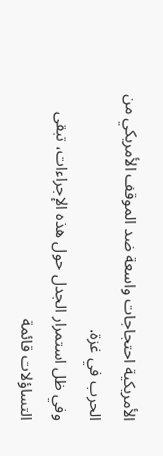الأمريكية احتجاجات واسعة ضد الموقف الأمريكي من الحرب في غزة.
وفي ظل استمرار الجدل حول هذه الإجراءات، تبقى التساؤلات قائمة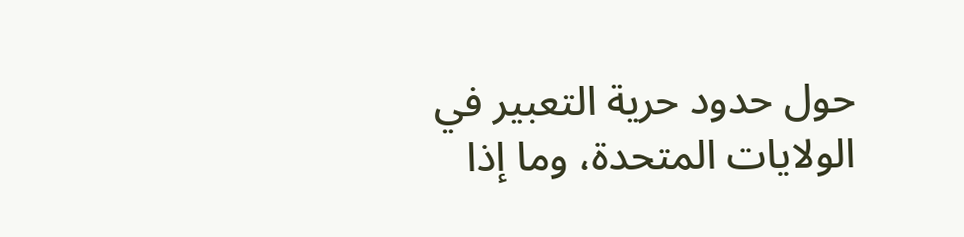حول حدود حرية التعبير في الولايات المتحدة، وما إذا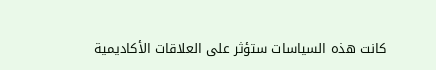كانت هذه السياسات ستؤثر على العلاقات الأكاديمية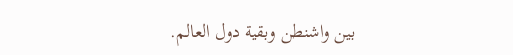بين واشنطن وبقية دول العالم.